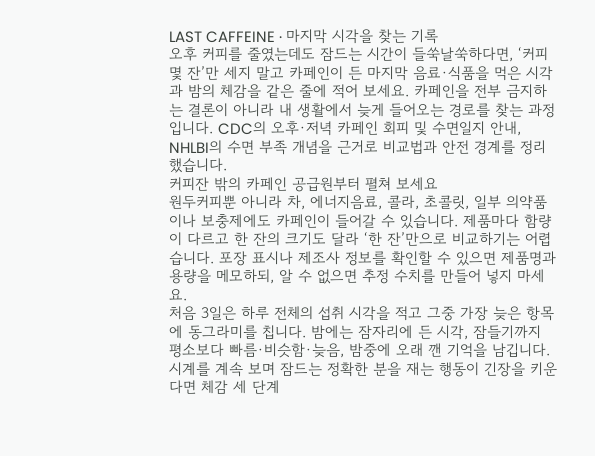LAST CAFFEINE · 마지막 시각을 찾는 기록
오후 커피를 줄였는데도 잠드는 시간이 들쑥날쑥하다면, ‘커피 몇 잔’만 세지 말고 카페인이 든 마지막 음료·식품을 먹은 시각과 밤의 체감을 같은 줄에 적어 보세요. 카페인을 전부 금지하는 결론이 아니라 내 생활에서 늦게 들어오는 경로를 찾는 과정입니다. CDC의 오후·저녁 카페인 회피 및 수면일지 안내, NHLBI의 수면 부족 개념을 근거로 비교법과 안전 경계를 정리했습니다.
커피잔 밖의 카페인 공급원부터 펼쳐 보세요
원두커피뿐 아니라 차, 에너지음료, 콜라, 초콜릿, 일부 의약품이나 보충제에도 카페인이 들어갈 수 있습니다. 제품마다 함량이 다르고 한 잔의 크기도 달라 ‘한 잔’만으로 비교하기는 어렵습니다. 포장 표시나 제조사 정보를 확인할 수 있으면 제품명과 용량을 메모하되, 알 수 없으면 추정 수치를 만들어 넣지 마세요.
처음 3일은 하루 전체의 섭취 시각을 적고 그중 가장 늦은 항목에 동그라미를 칩니다. 밤에는 잠자리에 든 시각, 잠들기까지 평소보다 빠름·비슷함·늦음, 밤중에 오래 깬 기억을 남깁니다. 시계를 계속 보며 잠드는 정확한 분을 재는 행동이 긴장을 키운다면 체감 세 단계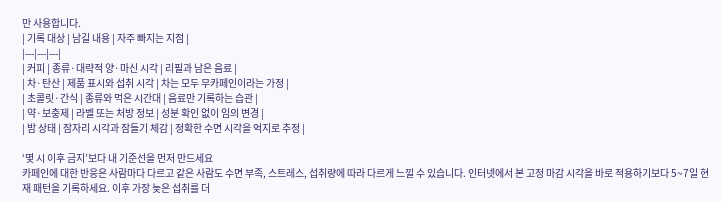만 사용합니다.
| 기록 대상 | 남길 내용 | 자주 빠지는 지점 |
|---|---|---|
| 커피 | 종류·대략적 양·마신 시각 | 리필과 남은 음료 |
| 차·탄산 | 제품 표시와 섭취 시각 | 차는 모두 무카페인이라는 가정 |
| 초콜릿·간식 | 종류와 먹은 시간대 | 음료만 기록하는 습관 |
| 약·보충제 | 라벨 또는 처방 정보 | 성분 확인 없이 임의 변경 |
| 밤 상태 | 잠자리 시각과 잠들기 체감 | 정확한 수면 시각을 억지로 추정 |

‘몇 시 이후 금지’보다 내 기준선을 먼저 만드세요
카페인에 대한 반응은 사람마다 다르고 같은 사람도 수면 부족, 스트레스, 섭취량에 따라 다르게 느낄 수 있습니다. 인터넷에서 본 고정 마감 시각을 바로 적용하기보다 5~7일 현재 패턴을 기록하세요. 이후 가장 늦은 섭취를 더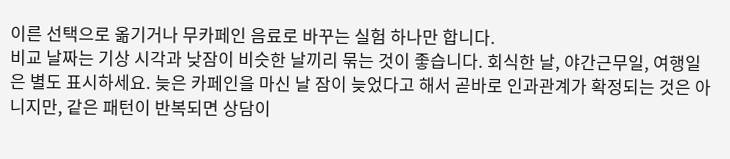이른 선택으로 옮기거나 무카페인 음료로 바꾸는 실험 하나만 합니다.
비교 날짜는 기상 시각과 낮잠이 비슷한 날끼리 묶는 것이 좋습니다. 회식한 날, 야간근무일, 여행일은 별도 표시하세요. 늦은 카페인을 마신 날 잠이 늦었다고 해서 곧바로 인과관계가 확정되는 것은 아니지만, 같은 패턴이 반복되면 상담이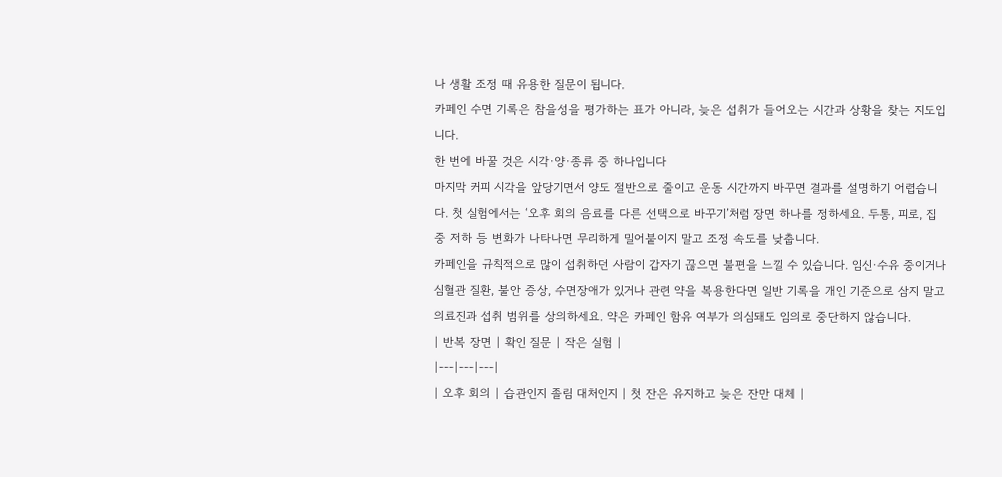나 생활 조정 때 유용한 질문이 됩니다.
카페인 수면 기록은 참을성을 평가하는 표가 아니라, 늦은 섭취가 들어오는 시간과 상황을 찾는 지도입니다.
한 번에 바꿀 것은 시각·양·종류 중 하나입니다
마지막 커피 시각을 앞당기면서 양도 절반으로 줄이고 운동 시간까지 바꾸면 결과를 설명하기 어렵습니다. 첫 실험에서는 ‘오후 회의 음료를 다른 선택으로 바꾸기’처럼 장면 하나를 정하세요. 두통, 피로, 집중 저하 등 변화가 나타나면 무리하게 밀어붙이지 말고 조정 속도를 낮춥니다.
카페인을 규칙적으로 많이 섭취하던 사람이 갑자기 끊으면 불편을 느낄 수 있습니다. 임신·수유 중이거나 심혈관 질환, 불안 증상, 수면장애가 있거나 관련 약을 복용한다면 일반 기록을 개인 기준으로 삼지 말고 의료진과 섭취 범위를 상의하세요. 약은 카페인 함유 여부가 의심돼도 임의로 중단하지 않습니다.
| 반복 장면 | 확인 질문 | 작은 실험 |
|---|---|---|
| 오후 회의 | 습관인지 졸림 대처인지 | 첫 잔은 유지하고 늦은 잔만 대체 |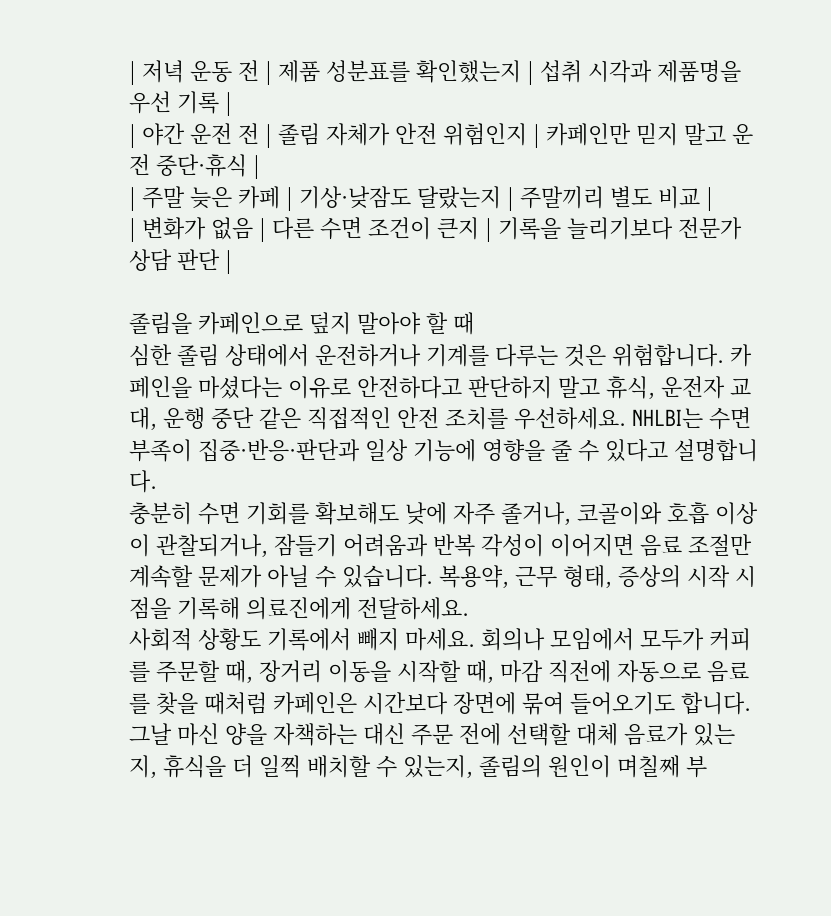| 저녁 운동 전 | 제품 성분표를 확인했는지 | 섭취 시각과 제품명을 우선 기록 |
| 야간 운전 전 | 졸림 자체가 안전 위험인지 | 카페인만 믿지 말고 운전 중단·휴식 |
| 주말 늦은 카페 | 기상·낮잠도 달랐는지 | 주말끼리 별도 비교 |
| 변화가 없음 | 다른 수면 조건이 큰지 | 기록을 늘리기보다 전문가 상담 판단 |

졸림을 카페인으로 덮지 말아야 할 때
심한 졸림 상태에서 운전하거나 기계를 다루는 것은 위험합니다. 카페인을 마셨다는 이유로 안전하다고 판단하지 말고 휴식, 운전자 교대, 운행 중단 같은 직접적인 안전 조치를 우선하세요. NHLBI는 수면 부족이 집중·반응·판단과 일상 기능에 영향을 줄 수 있다고 설명합니다.
충분히 수면 기회를 확보해도 낮에 자주 졸거나, 코골이와 호흡 이상이 관찰되거나, 잠들기 어려움과 반복 각성이 이어지면 음료 조절만 계속할 문제가 아닐 수 있습니다. 복용약, 근무 형태, 증상의 시작 시점을 기록해 의료진에게 전달하세요.
사회적 상황도 기록에서 빼지 마세요. 회의나 모임에서 모두가 커피를 주문할 때, 장거리 이동을 시작할 때, 마감 직전에 자동으로 음료를 찾을 때처럼 카페인은 시간보다 장면에 묶여 들어오기도 합니다. 그날 마신 양을 자책하는 대신 주문 전에 선택할 대체 음료가 있는지, 휴식을 더 일찍 배치할 수 있는지, 졸림의 원인이 며칠째 부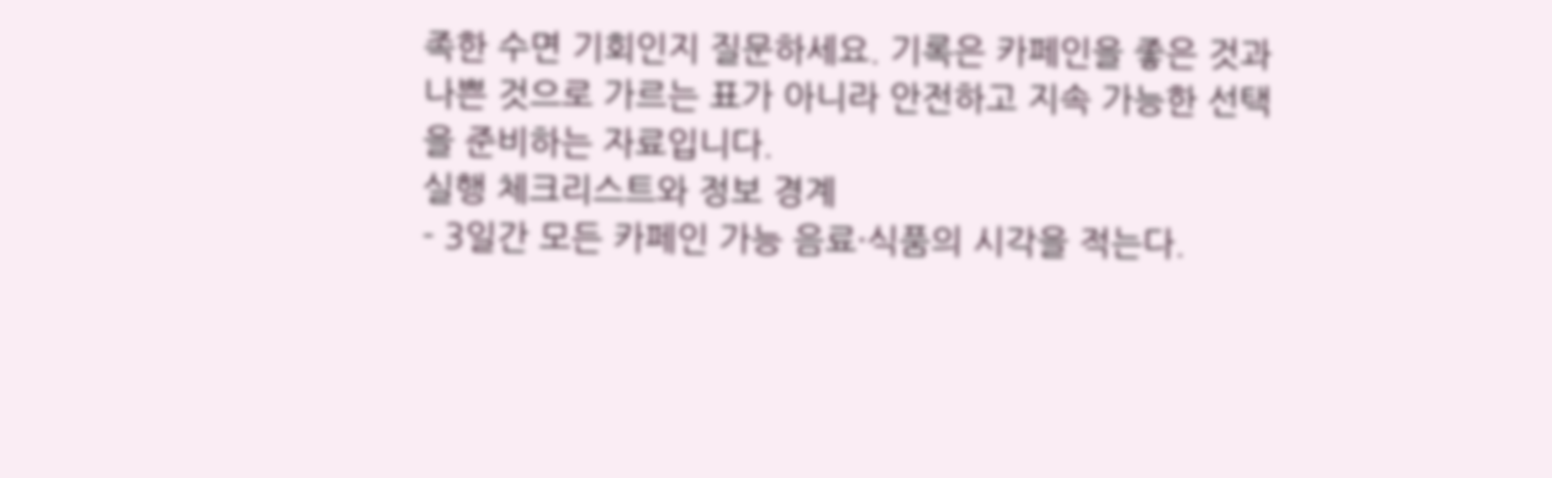족한 수면 기회인지 질문하세요. 기록은 카페인을 좋은 것과 나쁜 것으로 가르는 표가 아니라 안전하고 지속 가능한 선택을 준비하는 자료입니다.
실행 체크리스트와 정보 경계
- 3일간 모든 카페인 가능 음료·식품의 시각을 적는다.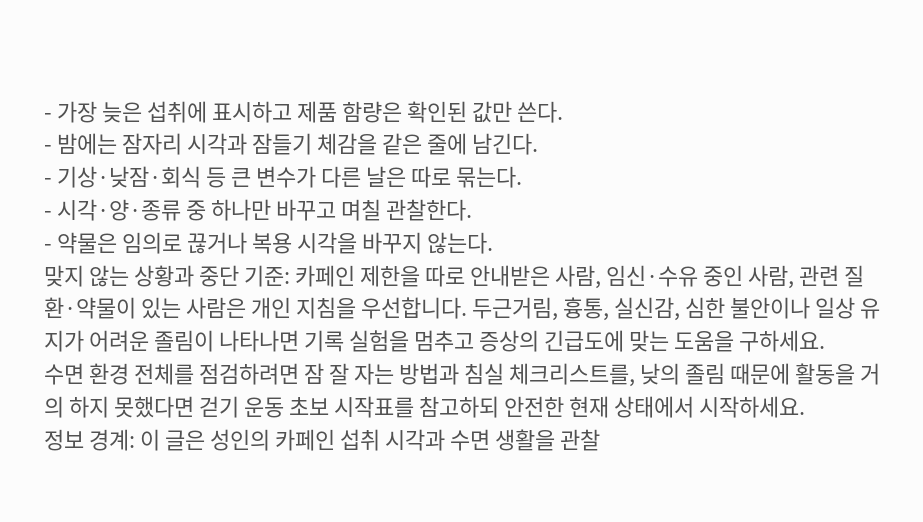- 가장 늦은 섭취에 표시하고 제품 함량은 확인된 값만 쓴다.
- 밤에는 잠자리 시각과 잠들기 체감을 같은 줄에 남긴다.
- 기상·낮잠·회식 등 큰 변수가 다른 날은 따로 묶는다.
- 시각·양·종류 중 하나만 바꾸고 며칠 관찰한다.
- 약물은 임의로 끊거나 복용 시각을 바꾸지 않는다.
맞지 않는 상황과 중단 기준: 카페인 제한을 따로 안내받은 사람, 임신·수유 중인 사람, 관련 질환·약물이 있는 사람은 개인 지침을 우선합니다. 두근거림, 흉통, 실신감, 심한 불안이나 일상 유지가 어려운 졸림이 나타나면 기록 실험을 멈추고 증상의 긴급도에 맞는 도움을 구하세요.
수면 환경 전체를 점검하려면 잠 잘 자는 방법과 침실 체크리스트를, 낮의 졸림 때문에 활동을 거의 하지 못했다면 걷기 운동 초보 시작표를 참고하되 안전한 현재 상태에서 시작하세요.
정보 경계: 이 글은 성인의 카페인 섭취 시각과 수면 생활을 관찰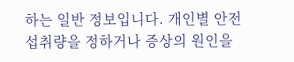하는 일반 정보입니다. 개인별 안전 섭취량을 정하거나 증상의 원인을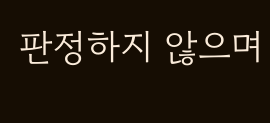판정하지 않으며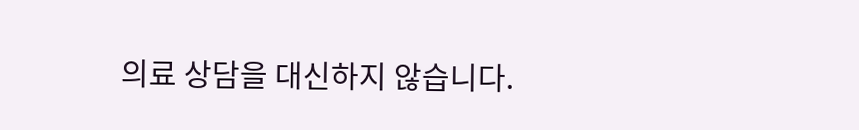의료 상담을 대신하지 않습니다.